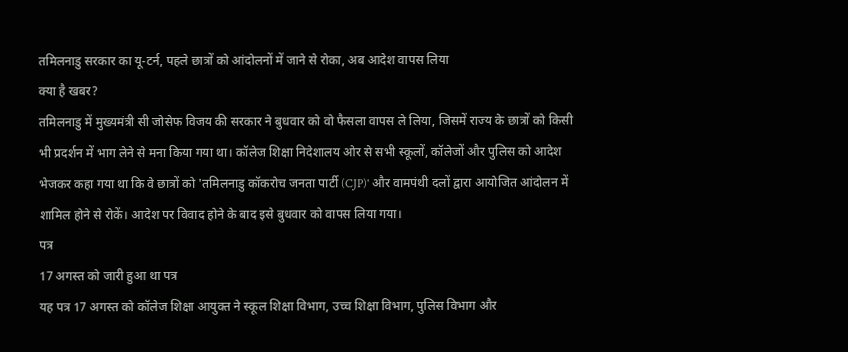तमिलनाडु सरकार का यू-टर्न, पहले छात्रों को आंदोलनों में जाने से रोका, अब आदेश वापस लिया
क्या है खबर?
तमिलनाडु में मुख्यमंत्री सी जोसेफ विजय की सरकार ने बुधवार को वो फैसला वापस ले लिया, जिसमें राज्य के छात्रों को किसी भी प्रदर्शन में भाग लेने से मना किया गया था। कॉलेज शिक्षा निदेशालय ओर से सभी स्कूलों, कॉलेजों और पुलिस को आदेश भेजकर कहा गया था कि वे छात्रों को 'तमिलनाडु कॉकरोच जनता पार्टी (CJP)' और वामपंथी दलों द्वारा आयोजित आंदोलन में शामिल होने से रोकें। आदेश पर विवाद होने के बाद इसे बुधवार को वापस लिया गया।
पत्र
17 अगस्त को जारी हुआ था पत्र
यह पत्र 17 अगस्त को कॉलेज शिक्षा आयुक्त ने स्कूल शिक्षा विभाग, उच्च शिक्षा विभाग, पुलिस विभाग और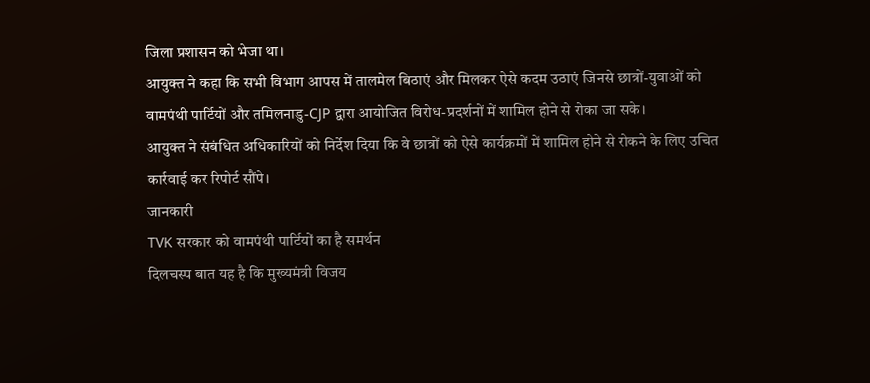जिला प्रशासन को भेजा था।
आयुक्त ने कहा कि सभी विभाग आपस में तालमेल बिठाएं और मिलकर ऐसे कदम उठाएं जिनसे छात्रों-युवाओं को वामपंथी पार्टियों और तमिलनाडु-CJP द्वारा आयोजित विरोध-प्रदर्शनों में शामिल होने से रोका जा सके।
आयुक्त ने संबंधित अधिकारियों को निर्देश दिया कि वे छात्रों को ऐसे कार्यक्रमों में शामिल होने से रोकने के लिए उचित कार्रवाई कर रिपोर्ट सौंपे।
जानकारी
TVK सरकार को वामपंथी पार्टियों का है समर्थन
दिलचस्प बात यह है कि मुख्यमंत्री विजय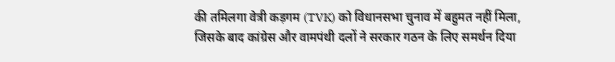की तमिलगा वेत्री कड़गम (TVK) को विधानसभा चुनाव में बहुमत नहीं मिला, जिसके बाद कांग्रेस और वामपंथी दलों ने सरकार गठन के लिए समर्थन दिया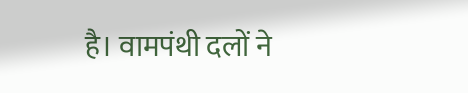है। वामपंथी दलों ने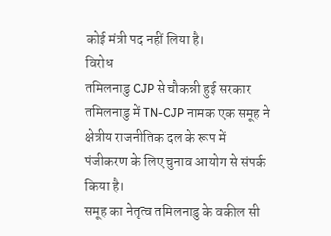कोई मंत्री पद नहीं लिया है।
विरोध
तमिलनाडु CJP से चौकन्नी हुई सरकार
तमिलनाडु में TN-CJP नामक एक समूह ने क्षेत्रीय राजनीतिक दल के रूप में पंजीकरण के लिए चुनाव आयोग से संपर्क किया है।
समूह का नेतृत्व तमिलनाडु के वकील सी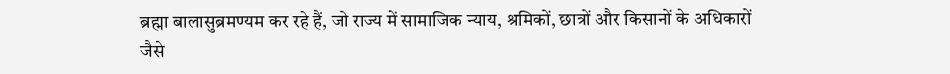ब्रह्मा बालासुब्रमण्यम कर रहे हैं, जो राज्य में सामाजिक न्याय, श्रमिकों, छात्रों और किसानों के अधिकारों जैसे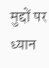मुद्दों पर ध्यान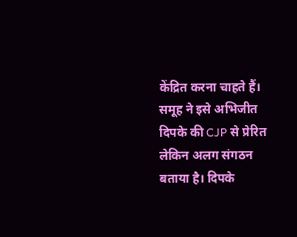केंद्रित करना चाहते हैं।
समूह ने इसे अभिजीत दिपके की CJP से प्रेरित लेकिन अलग संगठन बताया है। दिपके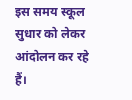इस समय स्कूल सुधार को लेकर आंदोलन कर रहे हैं।